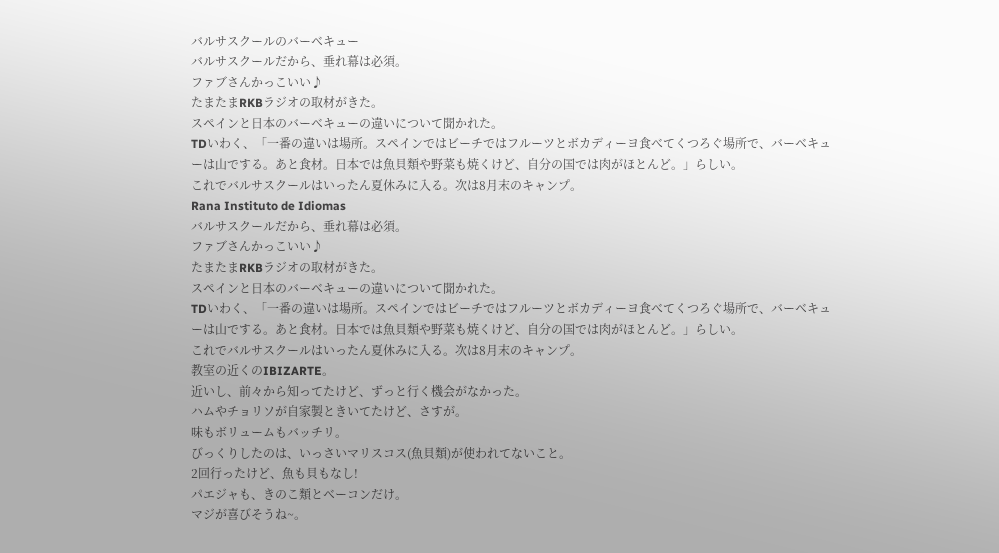バルサスクールのバーベキュー
バルサスクールだから、垂れ幕は必須。
ファブさんかっこいい♪
たまたまRKBラジオの取材がきた。
スペインと日本のバーベキューの違いについて聞かれた。
TDいわく、「一番の違いは場所。スペインではビーチではフルーツとボカディーヨ食べてくつろぐ場所で、バーベキューは山でする。あと食材。日本では魚貝類や野菜も焼くけど、自分の国では肉がほとんど。」らしい。
これでバルサスクールはいったん夏休みに入る。次は8月末のキャンプ。
Rana Instituto de Idiomas
バルサスクールだから、垂れ幕は必須。
ファブさんかっこいい♪
たまたまRKBラジオの取材がきた。
スペインと日本のバーベキューの違いについて聞かれた。
TDいわく、「一番の違いは場所。スペインではビーチではフルーツとボカディーヨ食べてくつろぐ場所で、バーベキューは山でする。あと食材。日本では魚貝類や野菜も焼くけど、自分の国では肉がほとんど。」らしい。
これでバルサスクールはいったん夏休みに入る。次は8月末のキャンプ。
教室の近くのIBIZARTE。
近いし、前々から知ってたけど、ずっと行く機会がなかった。
ハムやチョリソが自家製ときいてたけど、さすが。
味もボリュームもバッチリ。
びっくりしたのは、いっさいマリスコス(魚貝類)が使われてないこと。
2回行ったけど、魚も貝もなし!
パエジャも、きのこ類とベーコンだけ。
マジが喜びそうね~。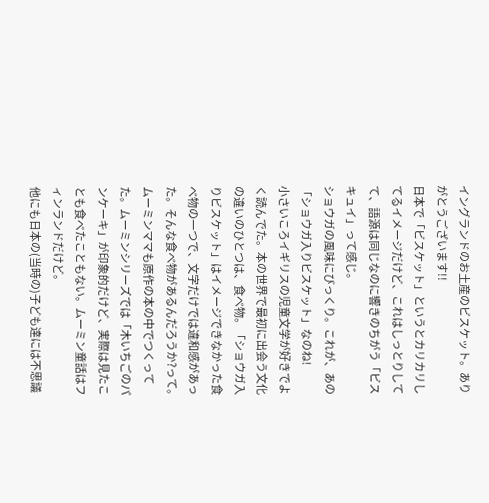イングランドのお土産のビスケット。ありがとうございます!!
日本で「ビスケット」というとカリカリしてるイメージだけど、これはしっとりしてて、語源は同じなのに響きのちがう「ビスキュイ」って感じ。
ショウガの風味にびっくり。これが、あの「ショウガ入りビスケット」なのね!
小さいころイギリスの児童文学が好きでよく読んでた。本の世界で最初に出会う文化の違いのひとつは、食べ物。「ショウガ入りビスケット」はイメージできなかった食べ物の一つで、文字だけでは違和感があった。そんな食べ物があるんだろうか?って。
ムーミンママも原作の本の中でつくってた。ムーミンシリーズでは「木いちごのパンケーキ」が印象的だけど、実際は見たことも食べたこともない。ムーミン童話はフィンランドだけど。
他にも日本の(当時の)子ども達には不思議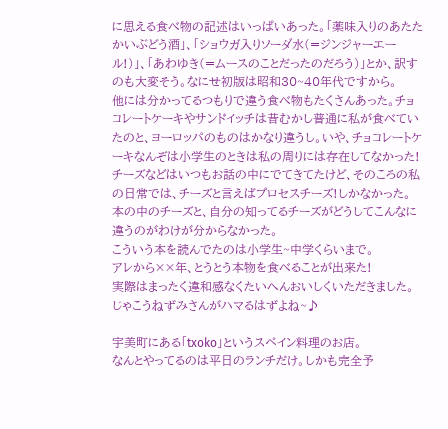に思える食べ物の記述はいっぱいあった。「薬味入りのあたたかいぶどう酒」、「ショウガ入りソーダ水(=ジンジャーエール!)」、「あわゆき(=ムースのことだったのだろう)」とか、訳すのも大変そう。なにせ初版は昭和30~40年代ですから。
他には分かってるつもりで違う食べ物もたくさんあった。チョコレートケーキやサンドイッチは昔むかし普通に私が食べていたのと、ヨーロッパのものはかなり違うし。いや、チョコレートケーキなんぞは小学生のときは私の周りには存在してなかった!
チーズなどはいつもお話の中にでてきてたけど、そのころの私の日常では、チーズと言えばプロセスチーズ!しかなかった。 本の中のチーズと、自分の知ってるチーズがどうしてこんなに違うのがわけが分からなかった。
こういう本を読んでたのは小学生~中学くらいまで。
アレから××年、とうとう本物を食べることが出来た!
実際はまったく違和感なくたいへんおいしくいただきました。
じゃこうねずみさんがハマるはずよね~♪

宇美町にある「txoko」というスペイン料理のお店。
なんとやってるのは平日のランチだけ。しかも完全予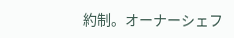約制。オーナーシェフ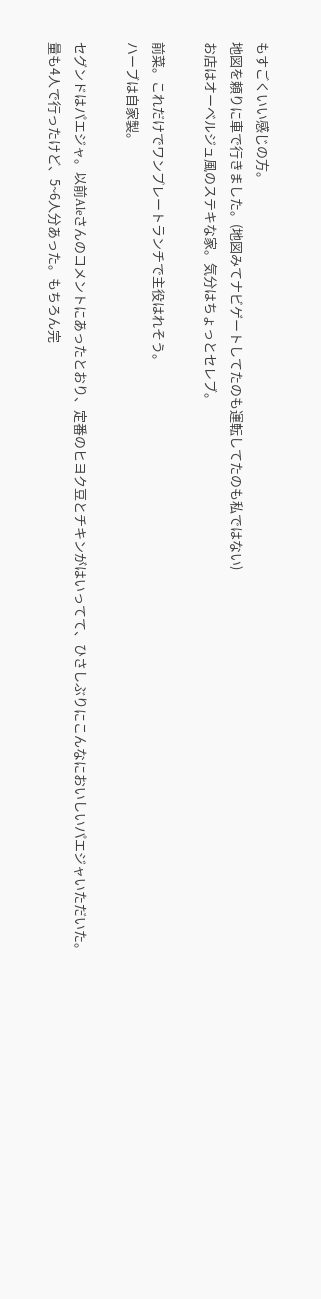もすごくいい感じの方。
地図を頼りに車で行きました。(地図みてナビゲートしてたのも運転してたのも私ではない)
お店はオーベルジュ風のステキな家。気分はちょっとセレブ。

前菜。これだけでワンプレートランチで主役はれそう。
ハーブは自家製。

セグンドはパエジャ。以前Aleさんのコメントにあったとおり、定番のヒヨク豆とチキンがはいってて、ひさしぶりにこんなにおいしいパエジャいただいた。
量も4人で行ったけど、5~6人分あった。もちろん完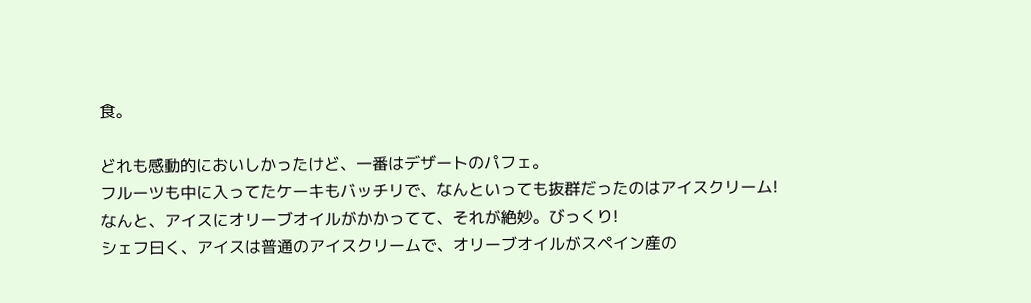食。

どれも感動的においしかったけど、一番はデザートのパフェ。
フルーツも中に入ってたケーキもバッチリで、なんといっても抜群だったのはアイスクリーム!
なんと、アイスにオリーブオイルがかかってて、それが絶妙。びっくり!
シェフ曰く、アイスは普通のアイスクリームで、オリーブオイルがスペイン産の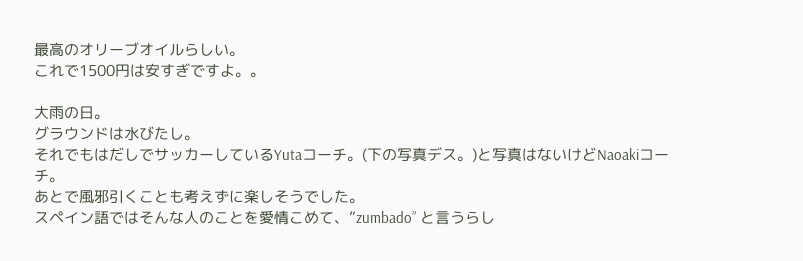最高のオリーブオイルらしい。
これで1500円は安すぎですよ。。

大雨の日。
グラウンドは水びたし。
それでもはだしでサッカーしているYutaコーチ。(下の写真デス。)と写真はないけどNaoakiコーチ。
あとで風邪引くことも考えずに楽しそうでした。
スペイン語ではそんな人のことを愛情こめて、”zumbado” と言うらし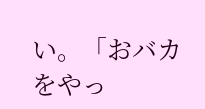い。「おバカをやっ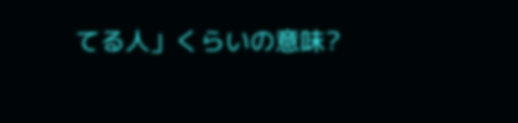てる人」くらいの意味?